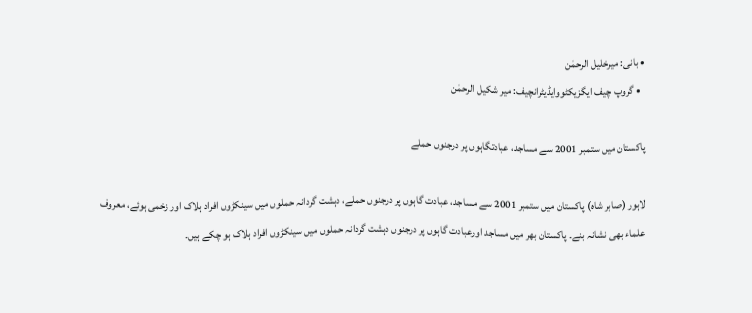• بانی: میرخلیل الرحمٰن
  • گروپ چیف ایگزیکٹووایڈیٹرانچیف: میر شکیل الرحمٰن

پاکستان میں ستمبر 2001 سے مساجد، عبادتگاہوں پر درجنوں حملے

لاہور (صابر شاہ) پاکستان میں ستمبر 2001 سے مساجد، عبادت گاہوں پر درجنوں حملے، دہشت گردانہ حملوں میں سینکڑوں افراد ہلاک اور زخمی ہوئے، معروف علماء بھی نشانہ بنے۔ پاکستان بھر میں مساجد اورعبادت گاہوں پر درجنوں دہشت گردانہ حملوں میں سینکڑوں افراد ہلاک ہو چکے ہیں۔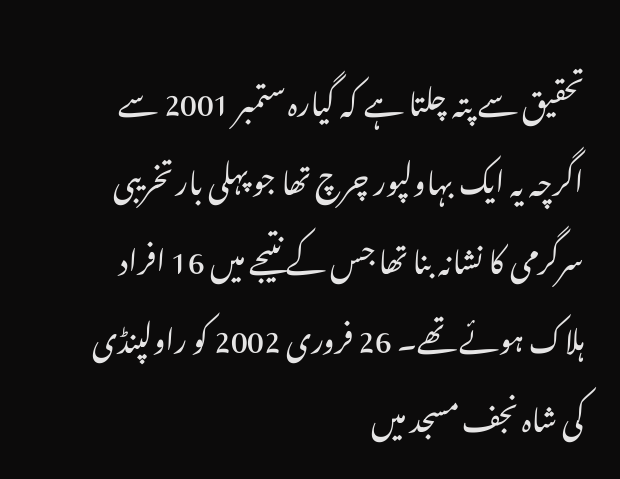تحقیق سے پتہ چلتا ہے کہ گیارہ ستمبر 2001 سے اگرچہ یہ ایک بہاولپور چرچ تھا جو پہلی بار تخریبی سرگرمی کا نشانہ بنا تھا جس کے نتیجے میں 16 افراد ہلاک ہوئے تھے۔ 26 فروری 2002 کو راولپنڈی کی شاہ نجف مسجد میں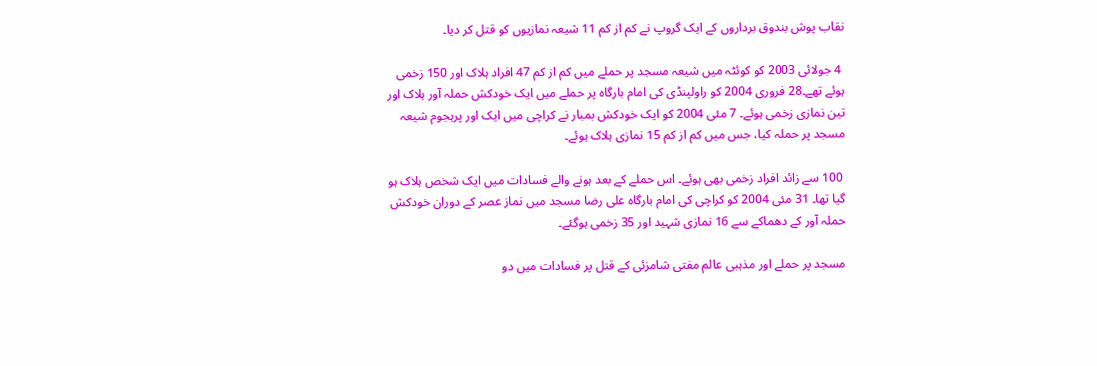نقاب پوش بندوق برداروں کے ایک گروپ نے کم از کم 11 شیعہ نمازیوں کو قتل کر دیا۔

 4 جولائی 2003 کو کوئٹہ میں شیعہ مسجد پر حملے میں کم از کم 47 افراد ہلاک اور 150 زخمی ہوئے تھے۔28 فروری 2004 کو راولپنڈی کی امام بارگاہ پر حملے میں ایک خودکش حملہ آور ہلاک اور تین نمازی زخمی ہوئے۔ 7 مئی 2004 کو ایک خودکش بمبار نے کراچی میں ایک اور پرہجوم شیعہ مسجد پر حملہ کیا، جس میں کم از کم 15 نمازی ہلاک ہوئے۔

 100 سے زائد افراد زخمی بھی ہوئے۔ اس حملے کے بعد ہونے والے فسادات میں ایک شخص ہلاک ہو گیا تھا۔ 31 مئی 2004 کو کراچی کی امام بارگاہ علی رضا مسجد میں نماز عصر کے دوران خودکش حملہ آور کے دھماکے سے 16 نمازی شہید اور 35 زخمی ہوگئے۔

مسجد پر حملے اور مذہبی عالم مفتی شامزئی کے قتل پر فسادات میں دو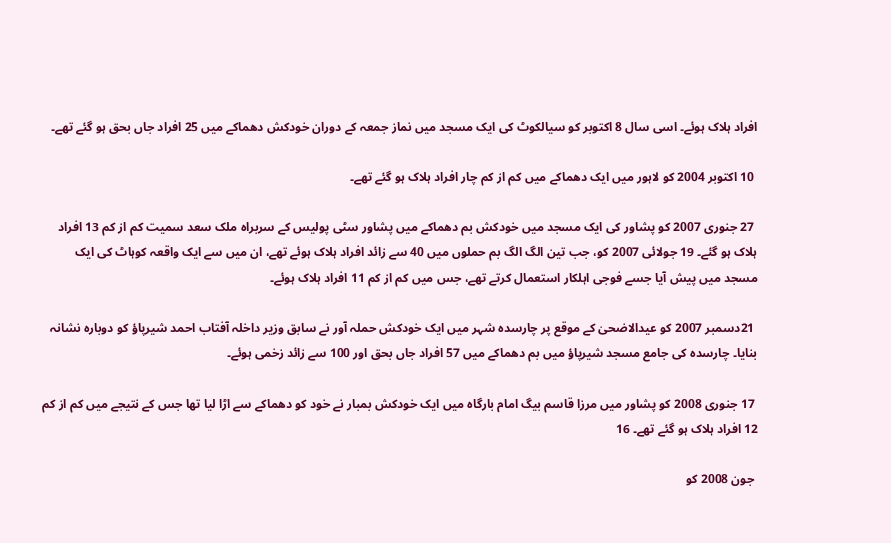افراد ہلاک ہوئے۔ اسی سال 8 اکتوبر کو سیالکوٹ کی ایک مسجد میں نماز جمعہ کے دوران خودکش دھماکے میں 25 افراد جاں بحق ہو گئے تھے۔

 10 اکتوبر 2004 کو لاہور میں ایک دھماکے میں کم از کم چار افراد ہلاک ہو گئے تھے۔

 27 جنوری 2007 کو پشاور کی ایک مسجد میں خودکش بم دھماکے میں پشاور سٹی پولیس کے سربراہ ملک سعد سمیت کم از کم 13 افراد ہلاک ہو گئے۔ 19 جولائی 2007 کو، جب تین الگ الگ بم حملوں میں 40 سے زائد افراد ہلاک ہوئے تھے، ان میں سے ایک واقعہ کوہاٹ کی ایک مسجد میں پیش آیا جسے فوجی اہلکار استعمال کرتے تھے، جس میں کم از کم 11 افراد ہلاک ہوئے۔

 21دسمبر 2007 کو عیدالاضحیٰ کے موقع پر چارسدہ شہر میں ایک خودکش حملہ آور نے سابق وزیر داخلہ آفتاب احمد شیرپاؤ کو دوبارہ نشانہ بنایا۔ چارسدہ کی جامع مسجد شیرپاؤ میں بم دھماکے میں 57 افراد جاں بحق اور 100 سے زائد زخمی ہوئے۔

 17 جنوری 2008 کو پشاور میں مرزا قاسم بیگ امام بارگاہ میں ایک خودکش بمبار نے خود کو دھماکے سے اڑا لیا تھا جس کے نتیجے میں کم از کم 12 افراد ہلاک ہو گئے تھے۔ 16

 جون 2008 کو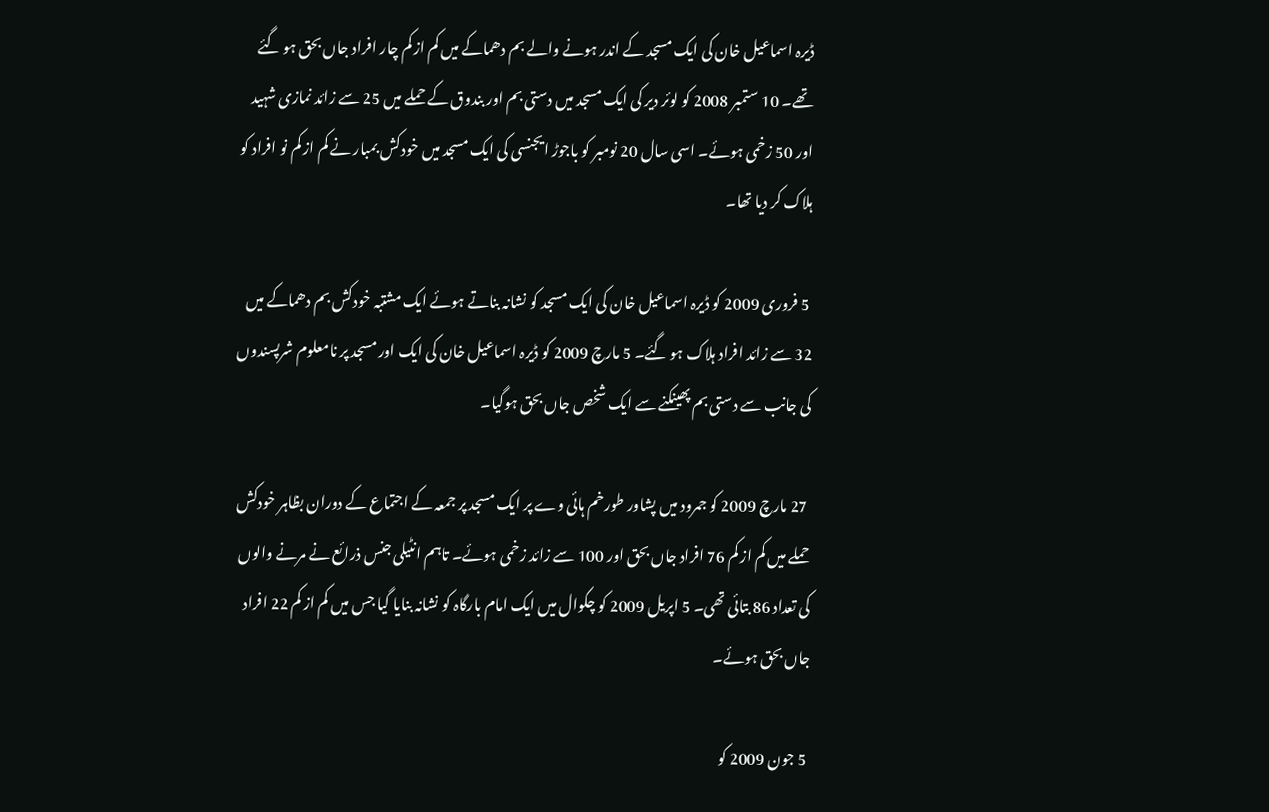ڈیرہ اسماعیل خان کی ایک مسجد کے اندر ہونے والے بم دھماکے میں کم از کم چار افراد جاں بحق ہو گئے تھے۔ 10 ستمبر 2008 کو لوئر دیر کی ایک مسجد میں دستی بم اور بندوق کے حملے میں 25 سے زائد نمازی شہید اور 50 زخمی ہوئے۔ اسی سال 20 نومبر کو باجوڑ ایجنسی کی ایک مسجد میں خودکش بمبار نے کم از کم نو افراد کو ہلاک کر دیا تھا۔

 5 فروری 2009 کو ڈیرہ اسماعیل خان کی ایک مسجد کو نشانہ بناتے ہوئے ایک مشتبہ خودکش بم دھماکے میں 32 سے زائد افراد ہلاک ہو گئے۔ 5 مارچ 2009 کو ڈیرہ اسماعیل خان کی ایک اور مسجد پر نامعلوم شرپسندوں کی جانب سے دستی بم پھینکنے سے ایک شخص جاں بحق ہوگیا۔

 27 مارچ 2009 کو جمرود میں پشاور طورخم ہائی وے پر ایک مسجد پر جمعہ کے اجتماع کے دوران بظاہر خودکش حملے میں کم از کم 76 افراد جاں بحق اور 100 سے زائد زخمی ہوئے۔ تاہم انٹیلی جنس ذرائع نے مرنے والوں کی تعداد 86 بتائی تھی۔ 5 اپریل 2009 کو چکوال میں ایک امام بارگاہ کو نشانہ بنایا گیا جس میں کم از کم 22 افراد جاں بحق ہوئے۔

 5 جون 2009 کو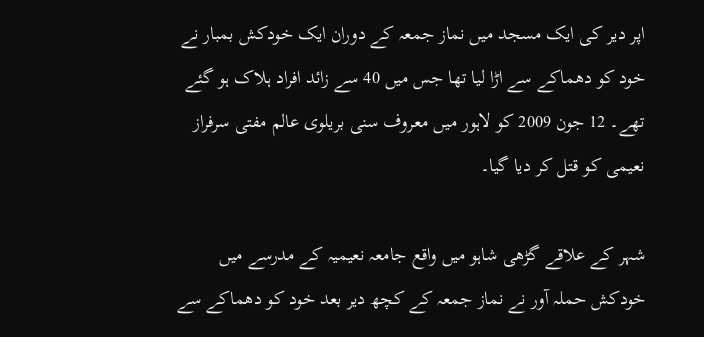اپر دیر کی ایک مسجد میں نماز جمعہ کے دوران ایک خودکش بمبار نے خود کو دھماکے سے اڑا لیا تھا جس میں 40 سے زائد افراد ہلاک ہو گئے تھے۔ 12 جون 2009 کو لاہور میں معروف سنی بریلوی عالم مفتی سرفراز نعیمی کو قتل کر دیا گیا۔

شہر کے علاقے گڑھی شاہو میں واقع جامعہ نعیمیہ کے مدرسے میں خودکش حملہ آور نے نماز جمعہ کے کچھ دیر بعد خود کو دھماکے سے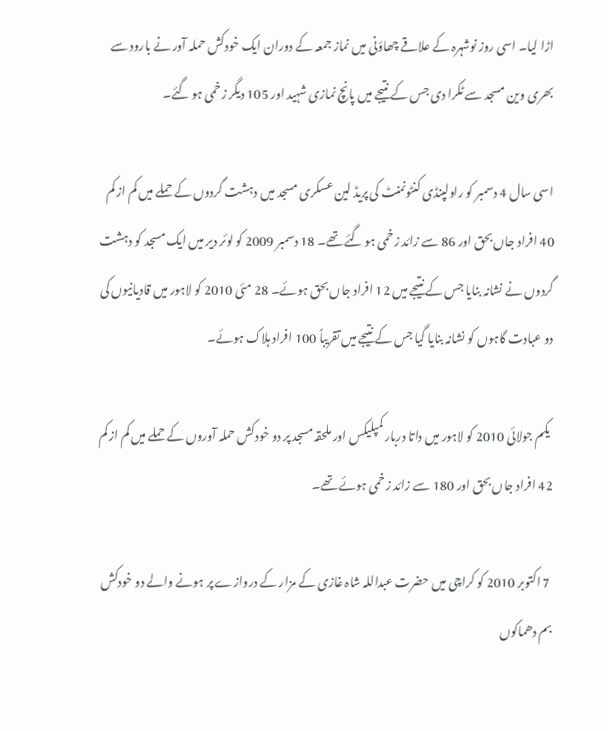اڑا لیا۔ اسی روز نوشہرہ کے علاقے چھاؤنی میں نماز جمعہ کے دوران ایک خودکش حملہ آور نے بارود سے بھری وین مسجد سے ٹکرا دی جس کے نتیجے میں پانچ نمازی شہید اور 105 دیگر زخمی ہو گئے۔

اسی سال 4 دسمبر کو راولپنڈی کنٹونمنٹ کی پریڈ لین عسکری مسجد میں دہشت گردوں کے حملے میں کم از کم 40 افراد جاں بحق اور 86 سے زائد زخمی ہو گئے تھے۔ 18 دسمبر 2009 کو لوئر دیر میں ایک مسجد کو دہشت گردوں نے نشانہ بنایا جس کے نتیجے میں 12 افراد جاں بحق ہوئے۔ 28 مئی 2010 کو لاہور میں قادیانیوں کی دو عبادت گاہوں کو نشانہ بنایا گیا جس کے نتیجے میں تقریباً 100 افراد ہلاک ہوئے۔

 یکم جولائی 2010 کو لاہور میں داتا دربار کمپلیکس اور ملحقہ مسجد پر دو خودکش حملہ آوروں کے حملے میں کم از کم 42 افراد جاں بحق اور 180 سے زائد زخمی ہوئے تھے۔

 7 اکتوبر 2010 کو کراچی میں حضرت عبداللہ شاہ غازی کے مزار کے دروازے پر ہونے والے دو خودکش بم دھماکوں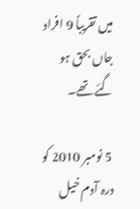میں تقریباً 9 افراد جاں بحق ہو گئے تھے۔

 5 نومبر 2010 کو درہ آدم خیل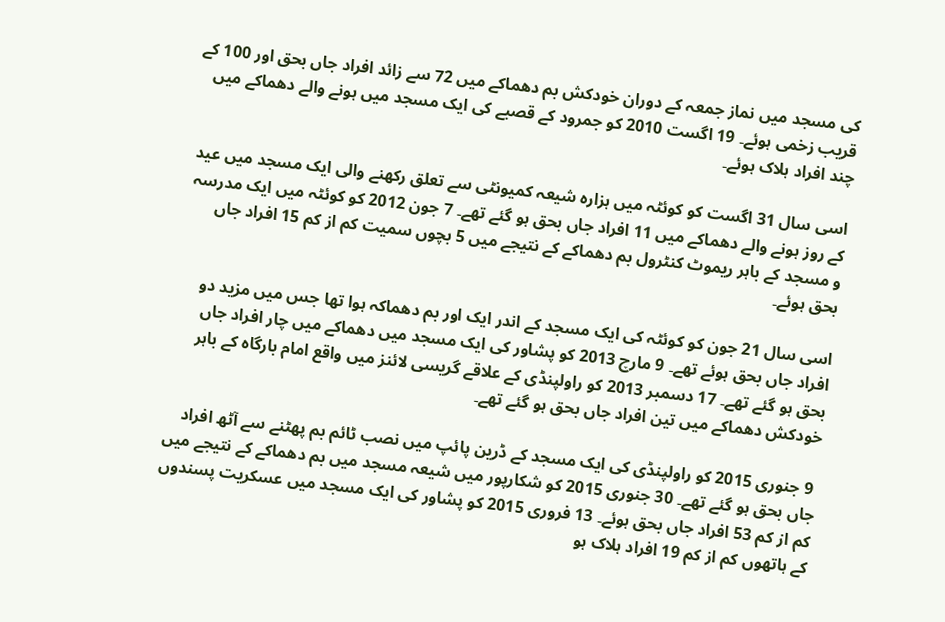کی مسجد میں نماز جمعہ کے دوران خودکش بم دھماکے میں 72 سے زائد افراد جاں بحق اور 100 کے قریب زخمی ہوئے۔ 19 اگست 2010 کو جمرود کے قصبے کی ایک مسجد میں ہونے والے دھماکے میں چند افراد ہلاک ہوئے۔

اسی سال 31 اگست کو کوئٹہ میں ہزارہ شیعہ کمیونٹی سے تعلق رکھنے والی ایک مسجد میں عید کے روز ہونے والے دھماکے میں 11 افراد جاں بحق ہو گئے تھے۔ 7 جون 2012 کو کوئٹہ میں ایک مدرسہ و مسجد کے باہر ریموٹ کنٹرول بم دھماکے کے نتیجے میں 5 بچوں سمیت کم از کم 15 افراد جاں بحق ہوئے۔

اسی سال 21 جون کو کوئٹہ کی ایک مسجد کے اندر ایک اور بم دھماکہ ہوا تھا جس میں مزید دو افراد جاں بحق ہوئے تھے۔ 9 مارچ 2013 کو پشاور کی ایک مسجد میں دھماکے میں چار افراد جاں بحق ہو گئے تھے۔ 17 دسمبر 2013 کو راولپنڈی کے علاقے گریسی لائنز میں واقع امام بارگاہ کے باہر خودکش دھماکے میں تین افراد جاں بحق ہو گئے تھے۔

 9 جنوری 2015 کو راولپنڈی کی ایک مسجد کے ڈرین پائپ میں نصب ٹائم بم پھٹنے سے آٹھ افراد جاں بحق ہو گئے تھے۔ 30 جنوری 2015 کو شکارپور میں شیعہ مسجد میں بم دھماکے کے نتیجے میں کم از کم 53 افراد جاں بحق ہوئے۔ 13 فروری 2015 کو پشاور کی ایک مسجد میں عسکریت پسندوں کے ہاتھوں کم از کم 19 افراد ہلاک ہو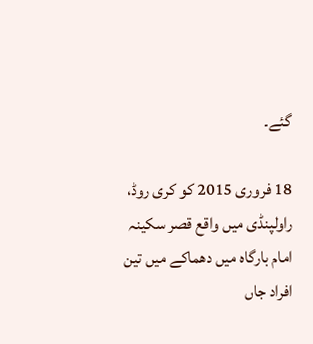گئے۔

18 فروری 2015 کو کری روڈ، راولپنڈی میں واقع قصر سکینہ امام بارگاہ میں دھماکے میں تین افراد جاں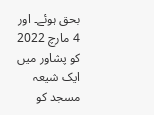بحق ہوئے۔ اور 4 مارچ 2022 کو پشاور میں ایک شیعہ مسجد کو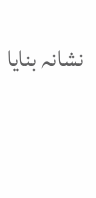نشانہ بنایا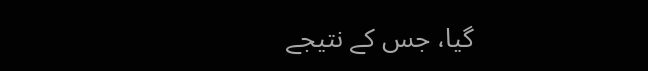گیا، جس کے نتیجے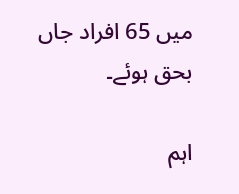میں 65 افراد جاں بحق ہوئے۔

اہم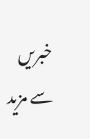خبریں سے مزید